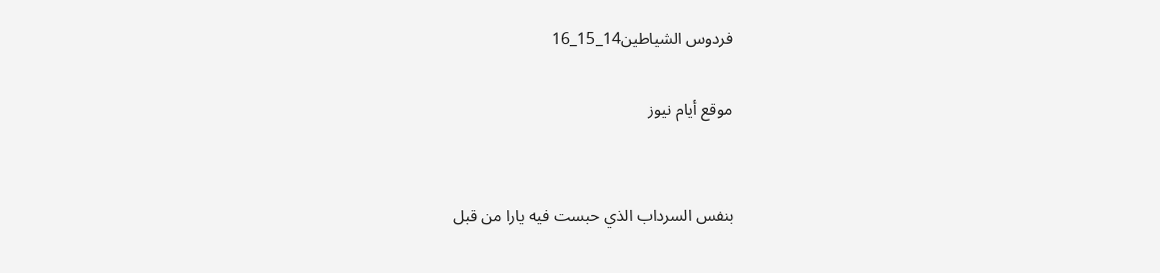فردوس الشياطين14_15_16

موقع أيام نيوز


بنفس السرداب الذي حبست فيه يارا من قبل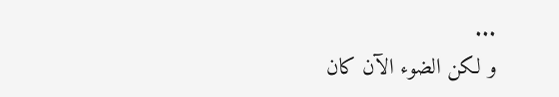...
و لكن الضوء الآن كان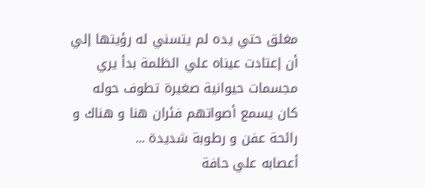مغلق حتي يده لم يتسني له رؤيتها إلي أن إعتادت عيناه علي الظلمة بدأ يري مجسمات حيوانية صغيرة تطوف حوله
كان يسمع أصواتهم فئران هنا و هناك و رائحة عفن و رطوبة شديدة ...
أعصابه علي حافة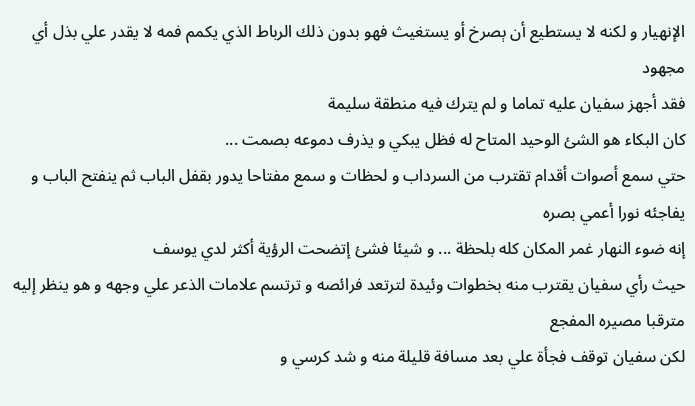الإنهيار و لكنه لا يستطيع أن ېصرخ أو يستغيث فهو بدون ذلك الرباط الذي يكمم فمه لا يقدر علي بذل أي مجهود
فقد أجهز سفيان عليه تماما و لم يترك فيه منطقة سليمة
كان البكاء هو الشئ الوحيد المتاح له فظل يبكي و يذرف دموعه بصمت ...
حتي سمع أصوات أقدام تقترب من السرداب و لحظات و سمع مفتاحا يدور بقفل الباب ثم ينفتح الباب و يفاجئه نورا أعمي بصره
إنه ضوء النهار غمر المكان كله بلحظة ... و شيئا فشئ إتضحت الرؤية أكثر لدي يوسف
حيث رأي سفيان يقترب منه بخطوات وئيدة لترتعد فرائصه و ترتسم علامات الذعر علي وجهه و هو ينظر إليه مترقبا مصيره المفجع
لكن سفيان توقف فجأة علي بعد مسافة قليلة منه و شد كرسي و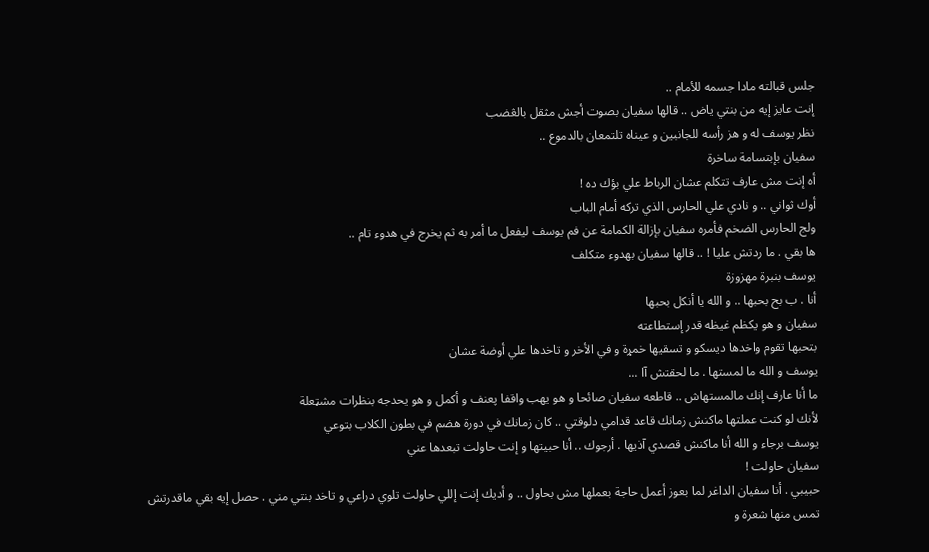جلس قبالته مادا جسمه للأمام ..
إنت عايز إيه من بنتي ياض .. قالها سفيان بصوت أجش مثقل بالڠضب
نظر يوسف له و هز رأسه للجانبين و عيناه تلتمعان بالدموع ..
سفيان بإبتسامة ساخرة
أه إنت مش عارف تتكلم عشان الرباط علي بؤك ده !
أوك ثواني .. و نادي علي الحارس الذي تركه أمام الباب
ولج الحارس الضخم فأمره سفيان بإزالة الكمامة عن فم يوسف ليفعل ما أمر به ثم يخرج في هدوء تام ..
ها بقي . ما ردتش عليا ! .. قالها سفيان بهدوء متكلف
يوسف بنبرة مهزوزة
أنا . ب بح بحبها .. و الله يا أنكل بحبها
سفيان و هو يكظم غيظه قدر إستطاعته
بتحبها تقوم واخدها ديسكو و تسقيها خمړة و في الأخر و تاخدها علي أوضة عشان
يوسف و الله ما لمستها . ما لحقتش آا ...
ما أنا عارف إنك مالمستهاش .. قاطعه سفيان صائحا و هو يهب واقفا پعنف و أكمل و هو يحدجه بنظرات مشټعلة
لأنك لو كنت عملتها ماكنش زمانك قاعد قدامي دلوقتي .. كان زمانك في دورة هضم في بطون الكلاب بتوعي
يوسف برجاء و الله أنا ماكنش قصدي آذيها . أرجوك .. أنا حبيتها و إنت حاولت تبعدها عني
سفيان حاولت !
حبيبي . أنا سفيان الداغر لما بعوز أعمل حاجة بعملها مش بحاول .. و أديك إنت إللي حاولت تلوي دراعي و تاخد بنتي مني . حصل إيه بقي ماقدرتش تمس منها شعرة و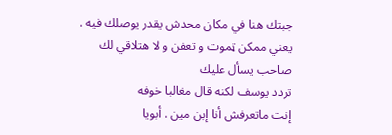جبتك هنا في مكان محدش يقدر يوصلك فيه . يعني ممكن ټموت و تعفن و لا هتلاقي لك صاحب يسأل عليك
تردد يوسف لكنه قال مغالبا خوفه
إنت ماتعرفش أنا إبن مين . أبويا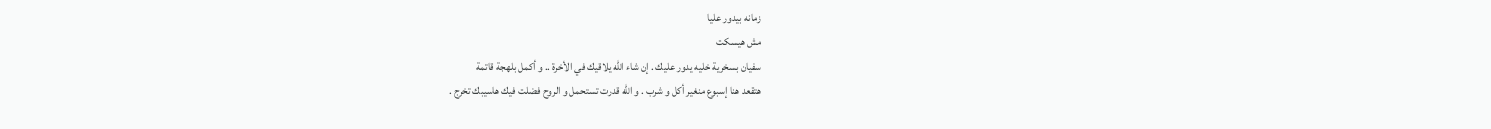زمانه بيدور عليا
مش هيسكت
سفيان بسخرية خليه يدور عليك . إن شاء الله يلاقيك في الأخرة .. و أكمل بلهجة قاتمة
هتقعد هنا إسبوع منغير أكل و شرب . و الله قدرت تستحمل و الروح فضلت فيك هاسيبك تخرج .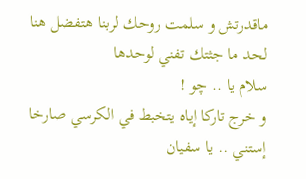ماقدرتش و سلمت روحك لربنا هتفضل هنا لحد ما جثتك تفني لوحدها
سلام يا .. چو !
و خرج تاركا إياه يتخبط في الكرسي صارخا
إستني .. يا سفيان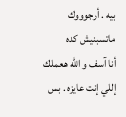بيه . أرجوووك ماتسبنيش كده
أنا آسف و الله هعملك إللي إنت عايزه . بس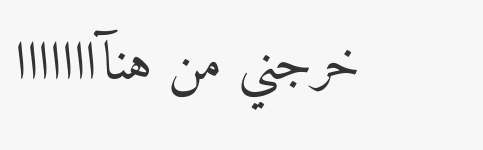خرجني من هنآااااااا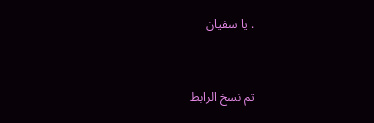. يا سفيان


تم نسخ الرابط